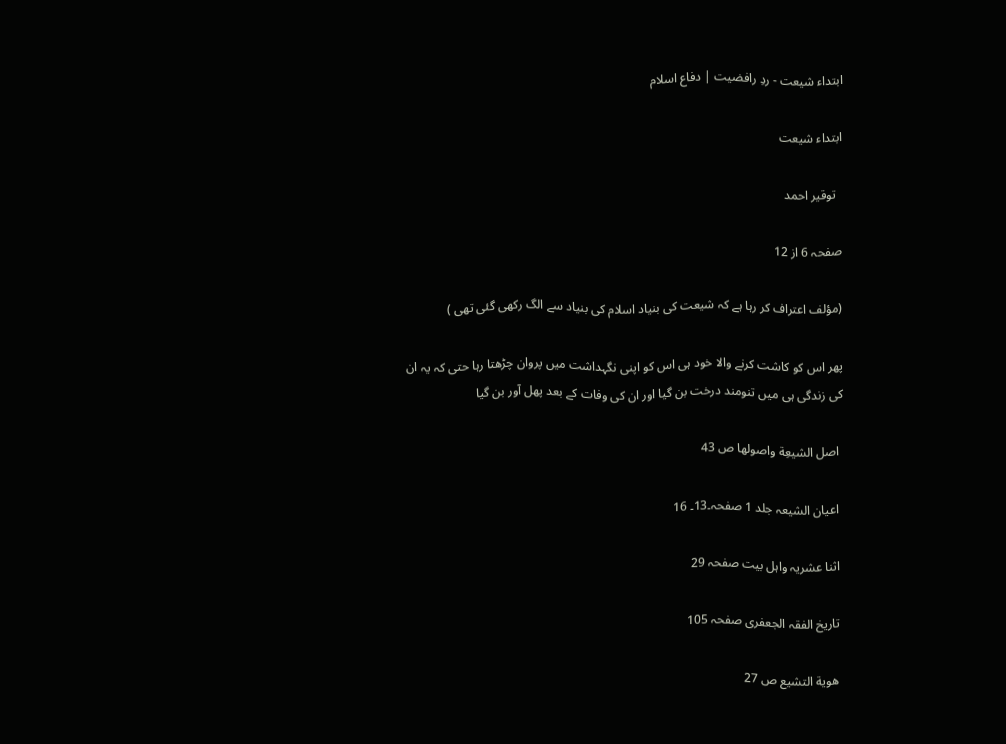ابتداء شیعت - ردِ رافضیت | دفاع اسلام

ابتداء شیعت

  توقیر احمد

صفحہ 6 از 12

(مؤلف اعتراف کر رہا ہے کہ شیعت کی بنیاد اسلام کی بنیاد سے الگ رکھی گئی تھی )

پھر اس کو کاشت کرنے والا خود ہی اس کو اپنی نگہداشت میں پروان چڑھتا رہا حتی کہ یہ ان کی زندگی ہی میں تنومند درخت بن گیا اور ان کی وفات کے بعد پھل آور بن گیا

 اصل الشیعِة واصولھا ص 43

 اعیان الشیعہ جلد 1 صفحہ۔13۔ 16

 اثنا عشریہ واہل بیت صفحہ 29

 تاریخ الفقہ الجعفری صفحہ 105

 ھویة التشیع ص 27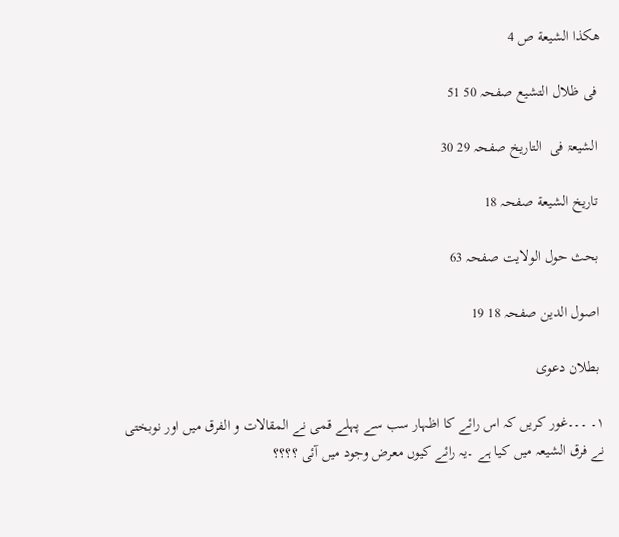ھکذا الشیعة ص 4

 فی ظلال التشیع صفحہ 50 51

 الشیعۃ فی  التاریخ صفحہ 29 30

 تاریخ الشیعة صفحہ 18

 بحث حول الولایت صفحہ 63

 اصول الدین صفحہ 18 19

 بطلان دعوی

١۔ ۔۔۔غور کریں کہ اس رائے کا اظہار سب سے پہلے قمی نے المقالات و الفرق میں اور نوبختی نے فرق الشیعہ میں کیا ہے ۔یہ رائے کیوں معرض وجود میں آئی ؟؟؟؟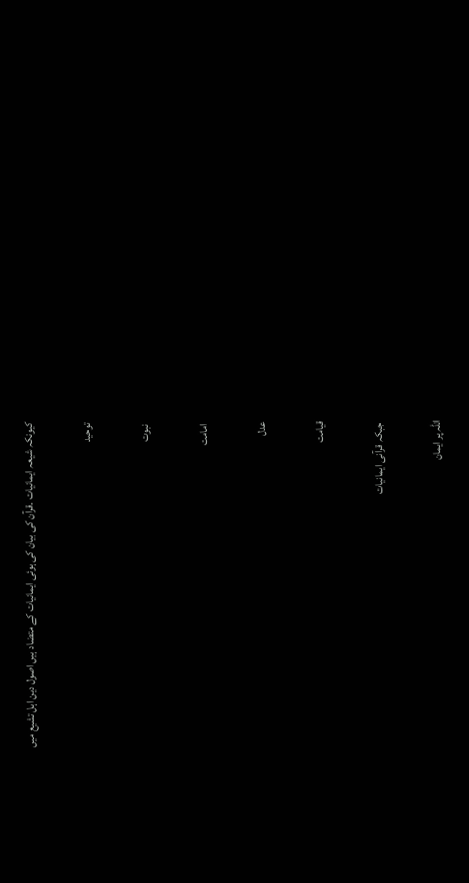کیونکہ شیعہ ایمانیات ۔قرآن کی بیان کی ہوئی ایمانیات کے متضاد ہیں اصول دین اہل تشیع میں

توحید

 نبوت

 امامت

عدل

قیامت

 جبکہ قرآنی ایمانیات

اللہ پر ایمان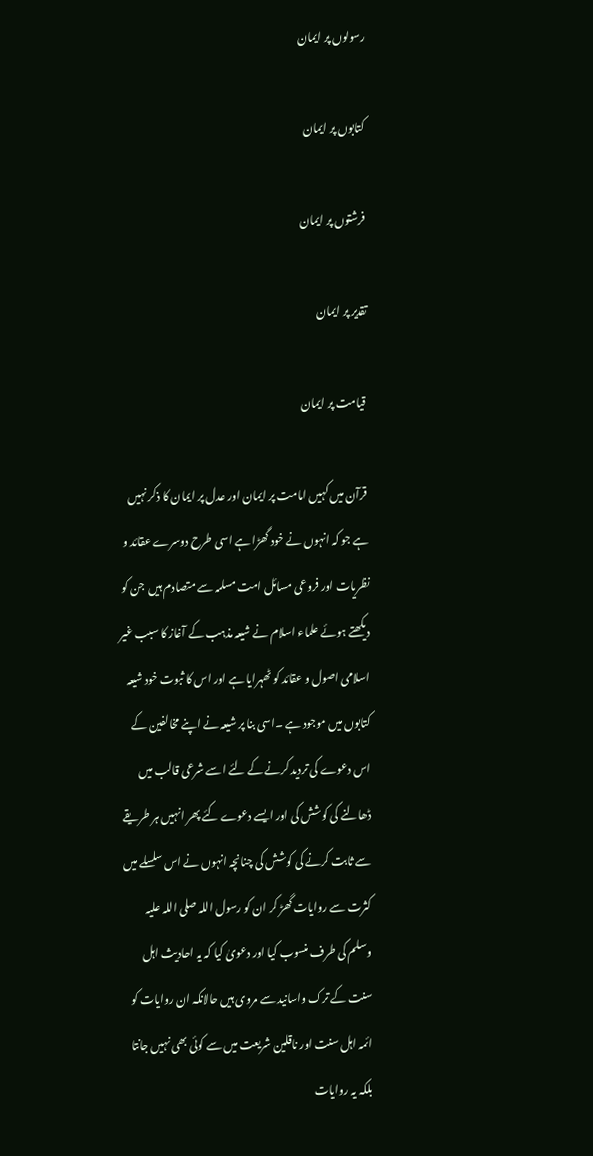رسولوں پر ایمان

 کتابوں پر ایمان

 فرشتوں پر ایمان

تقدیر پر ایمان

 قیامت پر ایمان

 قرآن میں کہیں امامت پر ایمان اور عدل پر ایمان کا ذکر نہیں ہے جو کہ انہوں نے خود گھڑا ہے اسی طرح دوسرے عقائد و نظریات اور فروعی مسائل امت مسلمہ سے متصادم ہیں  جن کو دیکھتے ہوئے علماء اسلام نے شیعہ مذہب کے آغاز کا سبب غیر اسلامی اصول و عقائد کو ٹھہرایا ہے اور اس کا ثبوت خود شیعہ کتابوں میں موجود ہے ۔اسی بنا پر شیعہ نے اپنے مخالفین کے اس دعوے کی تردید کرنے کے لئے اسے شرعی قالب میں ڈھالنے کی کوشش کی اور ایسے دعوے کئے پھر انہیں ہر طریقے سے ثابت کرنے کی کوشش کی چنانچہ انہوں نے اس سلسلے میں کثرت سے روایات گھڑ کر ان کو رسول اللہ صلی اللہ علیہ وسلم کی طرف منسوب کیا اور دعویٰ کیا کہ یہ احادیث اہل سنت کے ترک واسانید سے مروی ہیں حالانکہ ان روایات کو ائمہ اہل سنت اور ناقلین شریعت میں سے کوئی بھی نہیں جانتا بلکہ یہ روایات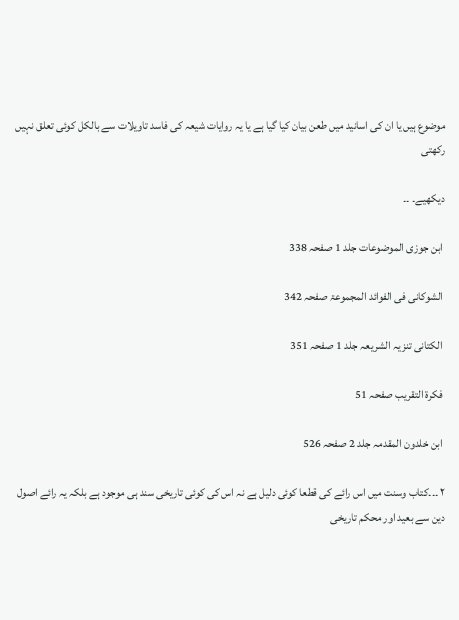موضوع ہیں یا ان کی اسانید میں طعن بیان کیا گیا ہے یا یہ روایات شیعہ کی فاسد تاویلات سے بالکل کوئی تعلق نہیں رکھتی

دیکھیے۔ ۔۔

 ابن جوزی الموضوعات جلد 1 صفحہ 338

 الشوکانی فی الفوائد المجموعۃ صفحہ 342

 الکتانی تنزیہ الشریعہ جلد 1 صفحہ 351

 فکرة التقریب صفحہ 51

 ابن خلدون المقدمہ جلد 2 صفحہ 526

٢ ۔۔۔کتاب وسنت میں اس رائے کی قطعا کوئی دلیل ہے نہ اس کی کوئی تاریخی سند ہی موجود ہے بلکہ یہ رائے اصول دین سے بعید اور محکم تاریخی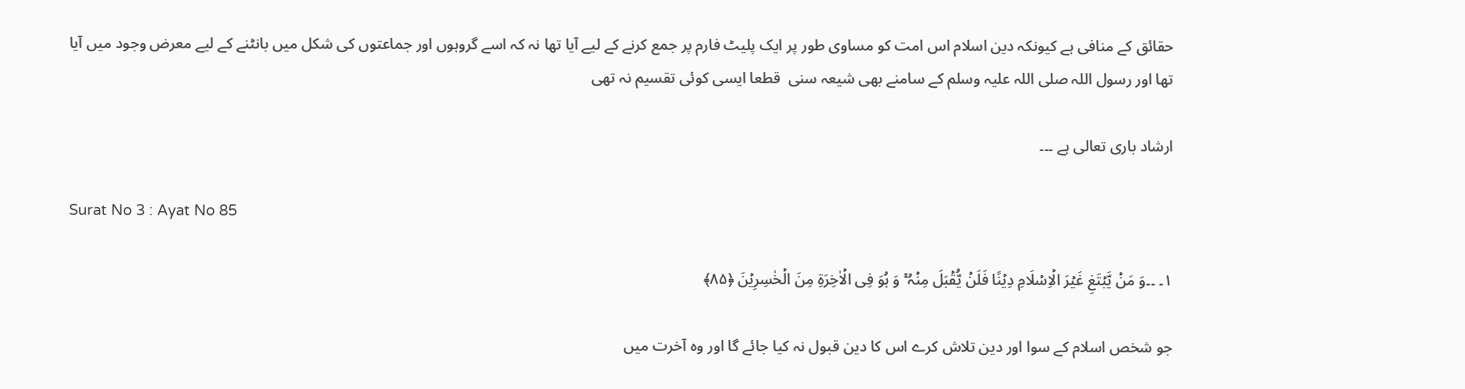حقائق کے منافی ہے کیونکہ دین اسلام اس امت کو مساوی طور پر ایک پلیٹ فارم پر جمع کرنے کے لیے آیا تھا نہ کہ اسے گروہوں اور جماعتوں کی شکل میں بانٹنے کے لیے معرض وجود میں آیا تھا اور رسول اللہ صلی اللہ علیہ وسلم کے سامنے بھی شیعہ سنی  قطعا ایسی کوئی تقسیم نہ تھی

ارشاد باری تعالی ہے ۔۔۔

Surat No 3 : Ayat No 85

١۔ ۔۔وَ مَنۡ یَّبۡتَغِ غَیۡرَ الۡاِسۡلَامِ دِیۡنًا فَلَنۡ یُّقۡبَلَ مِنۡہُ ۚ وَ ہُوَ فِی الۡاٰخِرَۃِ مِنَ الۡخٰسِرِیۡنَ ﴿۸۵﴾

جو شخص اسلام کے سوا اور دین تلاش کرے اس کا دین قبول نہ کیا جائے گا اور وہ آخرت میں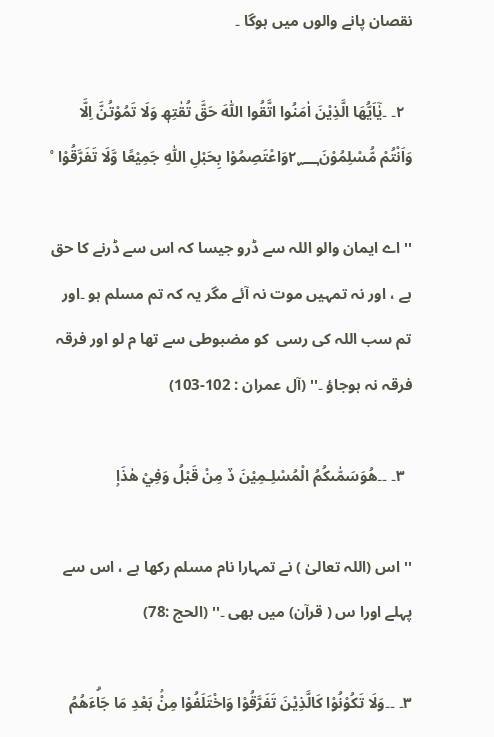نقصان پانے والوں میں ہوگا ۔

  ٢۔ ۔يٰٓاَيُّھَا الَّذِيْنَ اٰمَنُوا اتَّقُوا اللّٰهَ حَقَّ تُقٰتِھٖ وَلَا تَمُوْتُنَّ اِلَّا وَاَنْتُمْ مُّسْلِمُوْنَ٢؁وَاعْتَصِمُوْا بِحَبْلِ اللّٰهِ جَمِيْعًا وَّلَا تَفَرَّقُوْا  ۠

'' اے ایمان والو اللہ سے ڈرو جیسا کہ اس سے ڈرنے کا حق ہے ، اور نہ تمہیں موت نہ آئے مگر یہ کہ تم مسلم ہو ۔اور تم سب اللہ کی رسی  کو مضبوطی سے تھا م لو اور فرقہ فرقہ نہ ہوجاؤ ۔'' (آل عمران : 102-103)

  ٣۔ ۔۔هُوَسَمّٰىكُمُ الْمُسْلِـمِيْنَ ڏ مِنْ قَبْلُ وَفِيْ ھٰذَاۭ

'' اس (اللہ تعالیٰ ) نے تمہارا نام مسلم رکھا ہے ، اس سے پہلے اورا س ( قرآن) میں بھی ۔'' (الحج :78)

٣۔ ۔۔وَلَا تَكُوْنُوْا كَالَّذِيْنَ تَفَرَّقُوْا وَاخْتَلَفُوْا مِنْۢ بَعْدِ مَا جَاۗءَھُمُ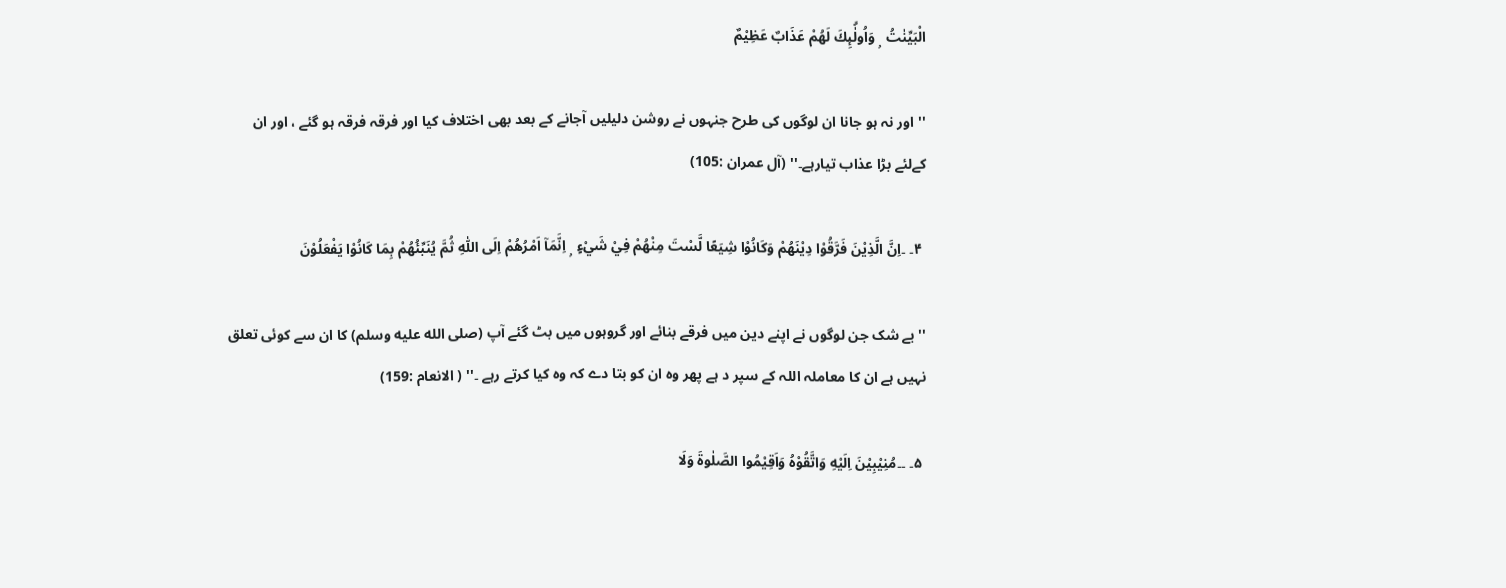الْبَيِّنٰتُ  ۭ وَاُولٰۗىِٕكَ لَھُمْ عَذَابٌ عَظِيْمٌ

'' اور نہ ہو جانا ان لوگوں کی طرح جنہوں نے روشن دلیلیں آجانے کے بعد بھی اختلاف کیا اور فرقہ فرقہ ہو گئے ، اور ان کےلئے بڑا عذاب تیارہے۔'' (آل عمران :105)

 ۴۔ ۔اِنَّ الَّذِيْنَ فَرَّقُوْا دِيْنَهُمْ وَكَانُوْا شِيَعًا لَّسْتَ مِنْهُمْ فِيْ شَيْءٍ  ۭ اِنَّمَآ اَمْرُهُمْ اِلَى اللّٰهِ ثُمَّ يُنَبِّئُهُمْ بِمَا كَانُوْا يَفْعَلُوْنَ

'' بے شک جن لوگوں نے اپنے دین میں فرقے بنائے اور گروہوں میں بٹ گئے آپ (صلى الله عليه وسلم) کا ان سے کوئی تعلق نہیں ہے ان کا معاملہ اللہ کے سپر د ہے پھر وہ ان کو بتا دے کہ وہ کیا کرتے رہے ۔'' ( الانعام :159)

 ۵۔ ۔۔مُنِيْبِيْنَ اِلَيْهِ وَاتَّقُوْهُ وَاَقِيْمُوا الصَّلٰوةَ وَلَا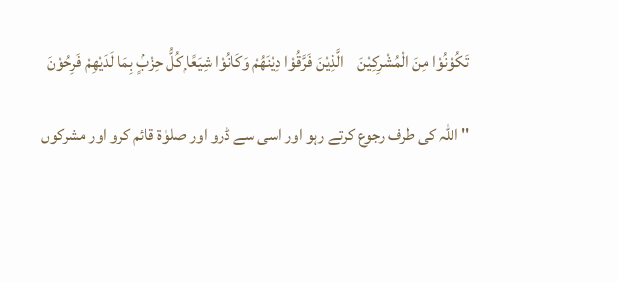تَكُوْنُوْا مِنَ الْمُشْرِكِيْنَ    الَّذِيْنَ فَرَّقُوْا دِيْنَهُمْ وَكَانُوْا شِيَعًا ۭكُلُّ حِزْبٍۢ بِمَا لَدَيْهِمْ فَرِحُوْنَ

'' اللہ کی طرف رجوع کرتے رہو اور اسی سے ڈرو اور صلوٰۃ قائم کرو اور مشرکوں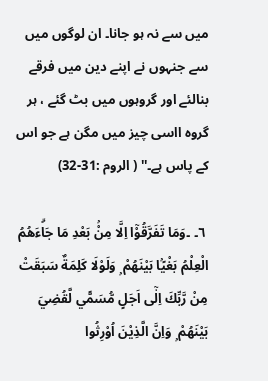میں سے نہ ہو جانا۔ ان لوگوں میں سے جنہوں نے اپنے دین میں فرقے بنالئے اور گروہوں میں بٹ گئے ، ہر گروہ ااسی چیز میں مگن ہے جو اس کے پاس ہے۔'' ( الروم :31-32)

 ٦۔ ۔وَمَا تَفَرَّقُوْٓا اِلَّا مِنْۢ بَعْدِ مَا جَاۗءَهُمُ الْعِلْمُ بَغْيًۢا بَيْنَهُمْ ۭ وَلَوْلَا كَلِمَةٌ سَبَقَتْ مِنْ رَّبِّكَ اِلٰٓى اَجَلٍ مُّسَمًّي لَّقُضِيَ بَيْنَهُمْ ۭ وَاِنَّ الَّذِيْنَ اُوْرِثُوا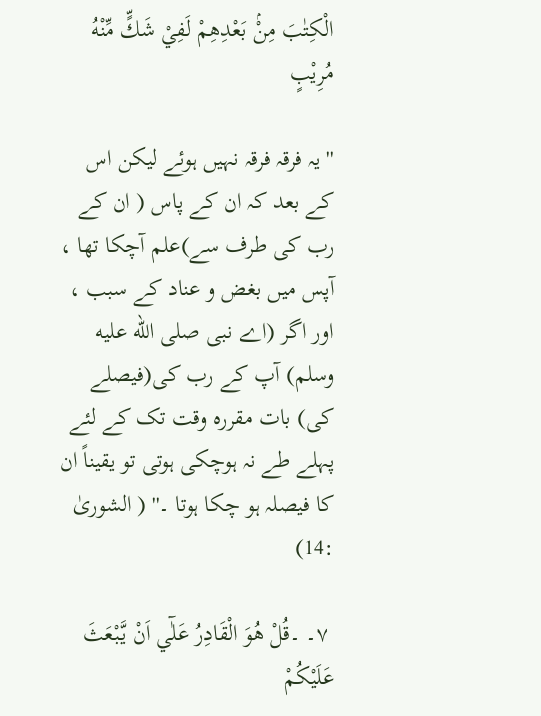الْكِتٰبَ مِنْۢ بَعْدِهِمْ لَفِيْ شَكٍّ مِّنْهُ مُرِيْبٍ

'' یہ فرقہ فرقہ نہیں ہوئے لیکن اس کے بعد کہ ان کے پاس ( ان کے رب کی طرف سے)علم آچکا تھا ، آپس میں بغض و عناد کے سبب ، اور اگر (اے نبی صلى الله عليه وسلم) آپ کے رب کی(فیصلے کی) بات مقررہ وقت تک کے لئے پہلے طے نہ ہوچکی ہوتی تو یقیناً ان کا فیصلہ ہو چکا ہوتا ۔'' ( الشوریٰ :14)

 ٧۔ ۔قُلْ هُوَ الْقَادِرُ عَلٰٓي اَنْ يَّبْعَثَ عَلَيْكُمْ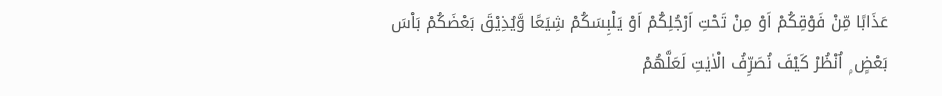عَذَابًا مِّنْ فَوْقِكُمْ اَوْ مِنْ تَحْتِ اَرْجُلِكُمْ اَوْ يَلْبِسَكُمْ شِيَعًا وَّيُذِيْقَ بَعْضَكُمْ بَاْسَ بَعْضٍ ۭ اُنْظُرْ كَيْفَ نُصَرِّفُ الْاٰيٰتِ لَعَلَّهُمْ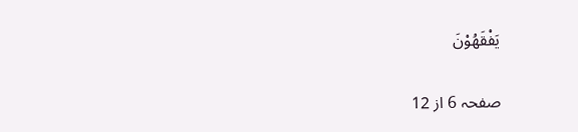يَفْقَهُوْنَ

صفحہ 6 از 12